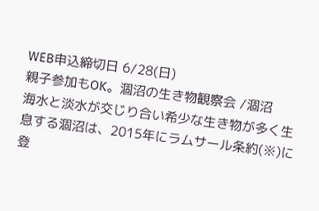WEB申込締切日 6/28(日)
親子参加もOK。涸沼の生き物観察会 /涸沼
海水と淡水が交じり合い希少な生き物が多く生息する涸沼は、2015年にラムサール条約(※)に登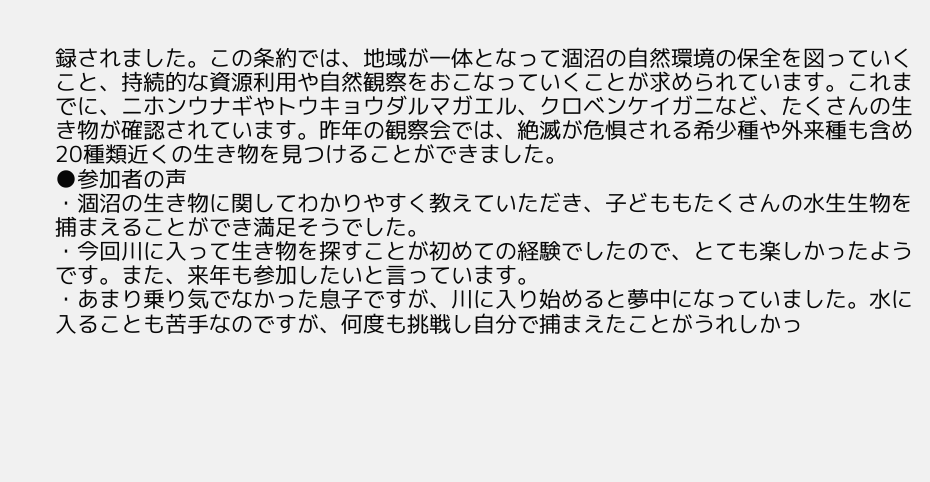録されました。この条約では、地域が一体となって涸沼の自然環境の保全を図っていくこと、持続的な資源利用や自然観察をおこなっていくことが求められています。これまでに、ニホンウナギやトウキョウダルマガエル、クロベンケイガニなど、たくさんの生き物が確認されています。昨年の観察会では、絶滅が危惧される希少種や外来種も含め20種類近くの生き物を見つけることができました。
●参加者の声
・涸沼の生き物に関してわかりやすく教えていただき、子どももたくさんの水生生物を捕まえることができ満足そうでした。
・今回川に入って生き物を探すことが初めての経験でしたので、とても楽しかったようです。また、来年も参加したいと言っています。
・あまり乗り気でなかった息子ですが、川に入り始めると夢中になっていました。水に入ることも苦手なのですが、何度も挑戦し自分で捕まえたことがうれしかっ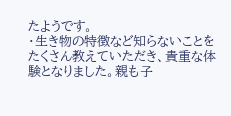たようです。
・生き物の特徴など知らないことをたくさん教えていただき、貴重な体験となりました。親も子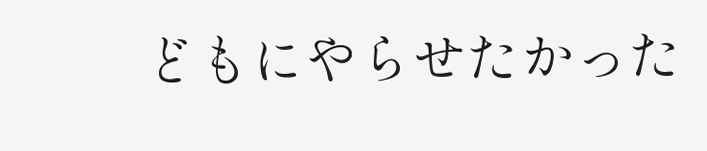どもにやらせたかった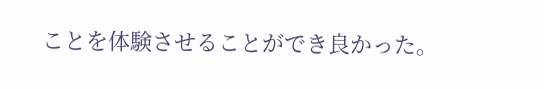ことを体験させることができ良かった。